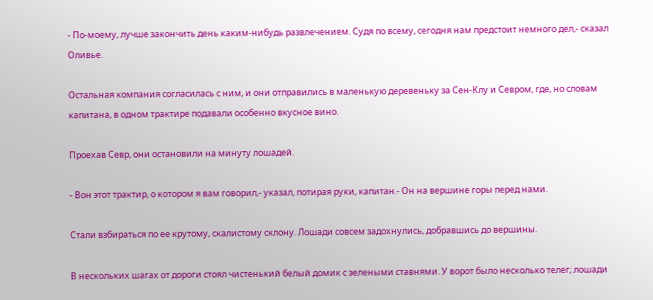- По-моему, лучше закончить день каким-нибудь развлечением. Судя по всему, сегодня нам предстоит немного дел,- сказал Оливье.

Остальная компания согласилась с ним, и они отправились в маленькую деревеньку за Сен-Клу и Севром, где, но словам капитана, в одном трактире подавали особенно вкусное вино.

Проехав Севр, они остановили на минуту лошадей.

- Вон этот трактир, о котором я вам говорил,- указал, потирая руки, капитан.- Он на вершине горы перед нами.

Стали взбираться по ее крутому, скалистому склону. Лошади совсем задохнулись, добравшись до вершины.

В нескольких шагах от дороги стоял чистенький белый домик с зелеными ставнями. У ворот было несколько телег; лошади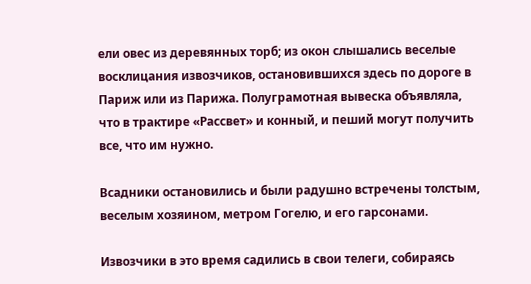ели овес из деревянных торб; из окон слышались веселые восклицания извозчиков, остановившихся здесь по дороге в Париж или из Парижа. Полуграмотная вывеска объявляла, что в трактире «Рассвет» и конный, и пеший могут получить все, что им нужно.

Всадники остановились и были радушно встречены толстым, веселым хозяином, метром Гогелю, и его гарсонами.

Извозчики в это время садились в свои телеги, собираясь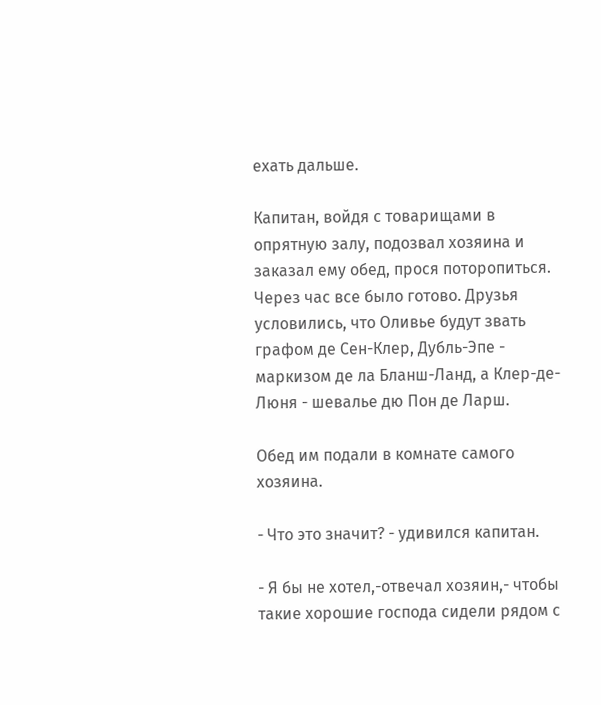ехать дальше.

Капитан, войдя с товарищами в опрятную залу, подозвал хозяина и заказал ему обед, прося поторопиться. Через час все было готово. Друзья условились, что Оливье будут звать графом де Сен-Клер, Дубль-Эпе - маркизом де ла Бланш-Ланд, а Клер-де-Люня - шевалье дю Пон де Ларш.

Обед им подали в комнате самого хозяина.

- Что это значит? - удивился капитан.

- Я бы не хотел,-отвечал хозяин,- чтобы такие хорошие господа сидели рядом с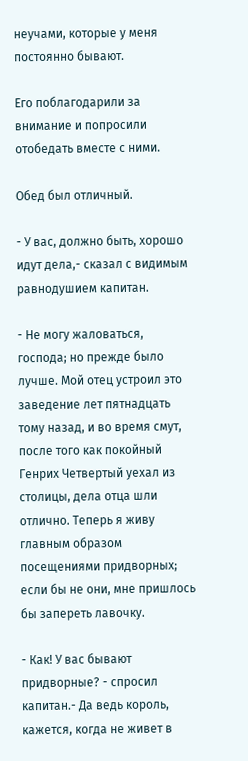неучами, которые у меня постоянно бывают.

Его поблагодарили за внимание и попросили отобедать вместе с ними.

Обед был отличный.

- У вас, должно быть, хорошо идут дела,- сказал с видимым равнодушием капитан.

- Не могу жаловаться, господа; но прежде было лучше. Мой отец устроил это заведение лет пятнадцать тому назад, и во время смут, после того как покойный Генрих Четвертый уехал из столицы, дела отца шли отлично. Теперь я живу главным образом посещениями придворных; если бы не они, мне пришлось бы запереть лавочку.

- Как! У вас бывают придворные? - спросил капитан.- Да ведь король, кажется, когда не живет в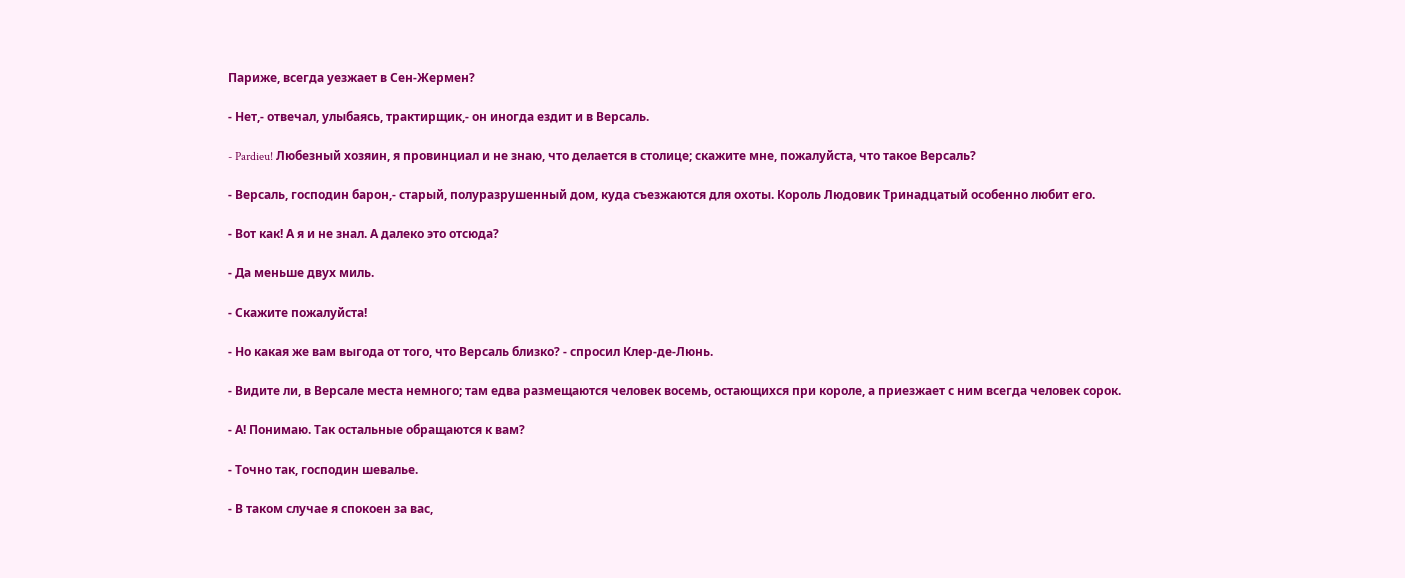Париже, всегда уезжает в Сен-Жермен?

- Нет,- отвечал, улыбаясь, трактирщик,- он иногда ездит и в Версаль.

- Pardieu! Любезный хозяин, я провинциал и не знаю, что делается в столице; скажите мне, пожалуйста, что такое Версаль?

- Версаль, господин барон,- старый, полуразрушенный дом, куда съезжаются для охоты. Король Людовик Тринадцатый особенно любит его.

- Вот как! А я и не знал. А далеко это отсюда?

- Да меньше двух миль.

- Скажите пожалуйста!

- Но какая же вам выгода от того, что Версаль близко? - спросил Клер-де-Люнь.

- Видите ли, в Версале места немного; там едва размещаются человек восемь, остающихся при короле, а приезжает с ним всегда человек сорок.

- А! Понимаю. Так остальные обращаются к вам?

- Точно так, господин шевалье.

- В таком случае я спокоен за вас,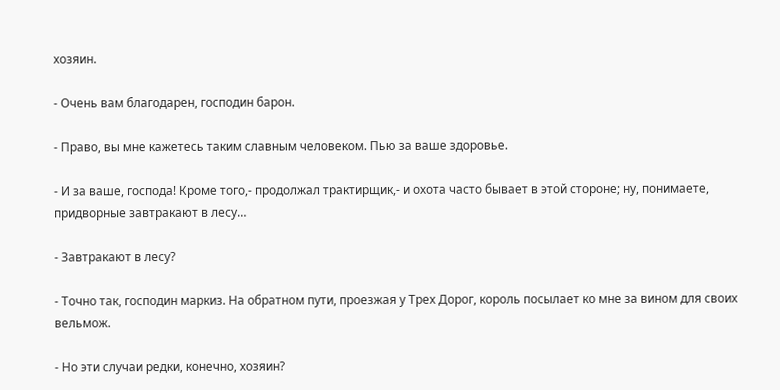хозяин.

- Очень вам благодарен, господин барон.

- Право, вы мне кажетесь таким славным человеком. Пью за ваше здоровье.

- И за ваше, господа! Кроме того,- продолжал трактирщик,- и охота часто бывает в этой стороне; ну, понимаете, придворные завтракают в лесу…

- Завтракают в лесу?

- Точно так, господин маркиз. На обратном пути, проезжая у Трех Дорог, король посылает ко мне за вином для своих вельмож.

- Но эти случаи редки, конечно, хозяин?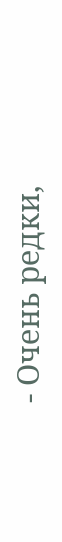- Очень редки,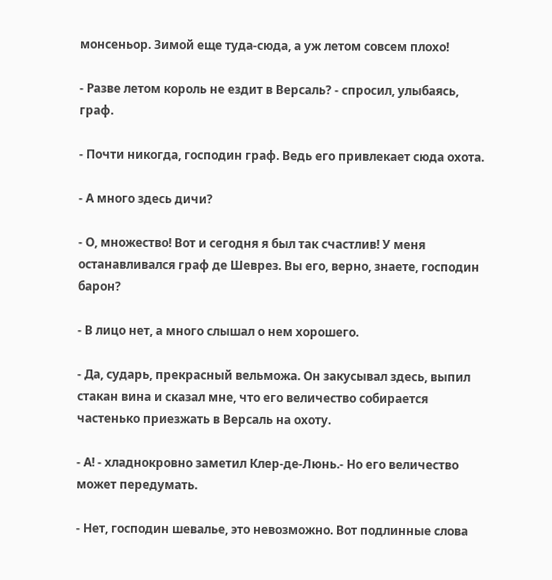монсеньор. Зимой еще туда-сюда, а уж летом совсем плохо!

- Разве летом король не ездит в Версаль? - спросил, улыбаясь, граф.

- Почти никогда, господин граф. Ведь его привлекает сюда охота.

- А много здесь дичи?

- О, множество! Вот и сегодня я был так счастлив! У меня останавливался граф де Шеврез. Вы его, верно, знаете, господин барон?

- В лицо нет, а много слышал о нем хорошего.

- Да, сударь, прекрасный вельможа. Он закусывал здесь, выпил стакан вина и сказал мне, что его величество собирается частенько приезжать в Версаль на охоту.

- А! - хладнокровно заметил Клер-де-Люнь.- Но его величество может передумать.

- Нет, господин шевалье, это невозможно. Вот подлинные слова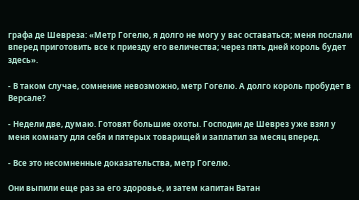графа де Шевреза: «Метр Гогелю, я долго не могу у вас оставаться; меня послали вперед приготовить все к приезду его величества; через пять дней король будет здесь».

- В таком случае, сомнение невозможно, метр Гогелю. А долго король пробудет в Версале?

- Недели две, думаю. Готовят большие охоты. Господин де Шеврез уже взял у меня комнату для себя и пятерых товарищей и заплатил за месяц вперед.

- Все это несомненные доказательства, метр Гогелю.

Они выпили еще раз за его здоровье, и затем капитан Ватан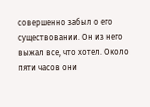совершенно забыл о его существовании. Он из него выжал все, что хотел. Около пяти часов они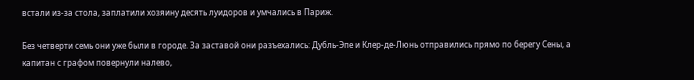встали из-за стола, заплатили хозяину десять луидоров и умчались в Париж.

Без четверти семь они уже были в городе. За заставой они разъехались: Дубль-Эпе и Клер-де-Люнь отправились прямо по берегу Сены, а капитан с графом повернули налево,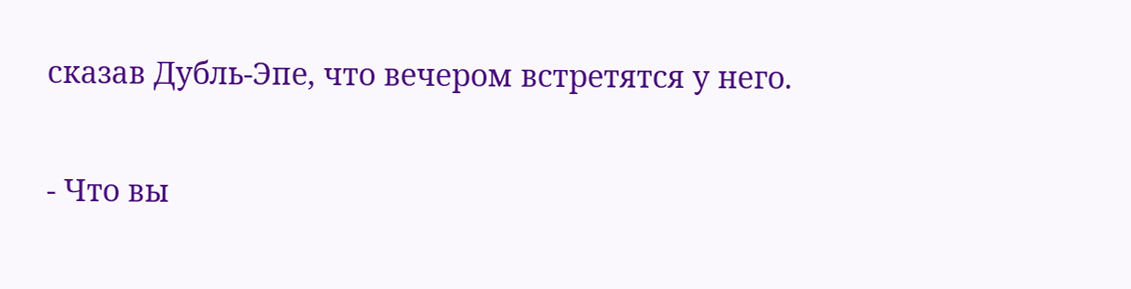сказав Дубль-Эпе, что вечером встретятся у него.

- Что вы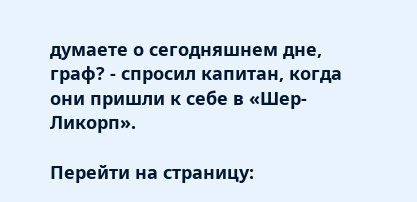думаете о сегодняшнем дне, граф? - спросил капитан, когда они пришли к себе в «Шер-Ликорп».

Перейти на страницу: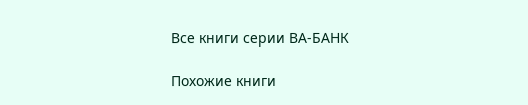Все книги серии ВА-БАНК

Похожие книги